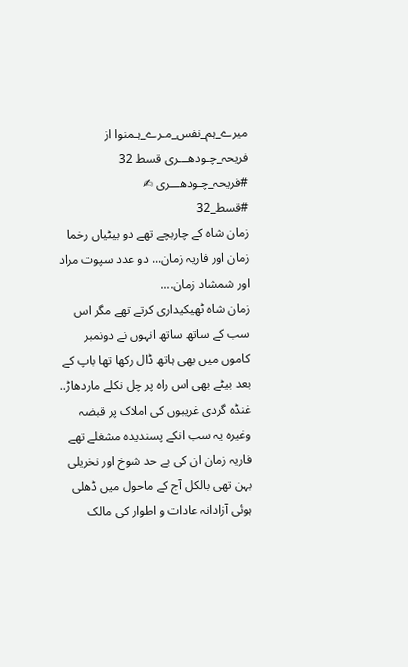میرے_ہم_نفس_مـرے_ہـمنوا از فریحہ_چـودھـــری قسط 32
#فریحہ_چـودھـــری ✍
#قسط_32
زمان شاہ کے چاربچے تھے دو بیٹیاں رخما زمان اور فاریہ زمان... دو عدد سپوت مراد اور شمشاد زمان....
زمان شاہ ٹھیکیداری کرتے تھے مگر اس سب کے ساتھ ساتھ انہوں نے دونمبر کاموں میں بھی ہاتھ ڈال رکھا تھا باپ کے بعد بیٹے بھی اس راہ پر چل نکلے ماردھاڑ.. غنڈہ گردی غریبوں کی املاک پر قبضہ وغیرہ یہ سب انکے پسندیدہ مشغلے تھے
فاریہ زمان ان کی بے حد شوخ اور نخریلی بہن تھی بالکل آج کے ماحول میں ڈھلی ہوئی آزادانہ عادات و اطوار کی مالک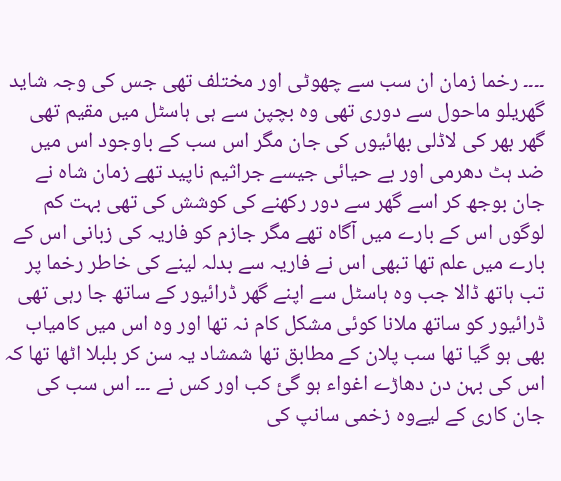۔۔۔۔ رخما زمان ان سب سے چھوٹی اور مختلف تھی جس کی وجہ شاید گھریلو ماحول سے دوری تھی وہ بچپن سے ہی ہاسٹل میں مقیم تھی گھر بھر کی لاڈلی بھائیوں کی جان مگر اس سب کے باوجود اس میں ضد ہٹ دھرمی اور بے حیائی جیسے جراثیم ناپید تھے زمان شاہ نے جان بوجھ کر اسے گھر سے دور رکھنے کی کوشش کی تھی بہت کم لوگوں اس کے بارے میں آگاہ تھے مگر جازم کو فاریہ کی زبانی اس کے بارے میں علم تھا تبھی اس نے فاریہ سے بدلہ لینے کی خاطر رخما پر تب ہاتھ ڈالا جب وہ ہاسٹل سے اپنے گھر ڈرائیور کے ساتھ جا رہی تھی ڈرائیور کو ساتھ ملانا کوئی مشکل کام نہ تھا اور وہ اس میں کامیاب بھی ہو گیا تھا سب پلان کے مطابق تھا شمشاد یہ سن کر بلبلا اٹھا تھا کہ اس کی بہن دن دھاڑے اغواء ہو گئ کب اور کس نے ۔۔۔ اس سب کی جان کاری کے لیےوہ زخمی سانپ کی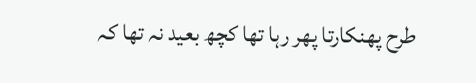طرح پھنکارتا پھر رہا تھا کچھ بعید نہ تھا کہ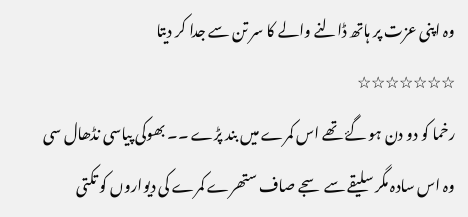وہ اپنی عزت پر ہاتھ ڈالنے والے کا سر تن سے جدا کر دیتا
☆☆☆☆☆☆☆
رخما کو دو دن ہو گۓ تھے اس کمرے میں بند پڑے ۔۔ بھوکی پیاسی نڈھال سی وہ اس سادہ مگر سلیقے سے سجے صاف ستھرے کمرے کی دیواروں کو تکتی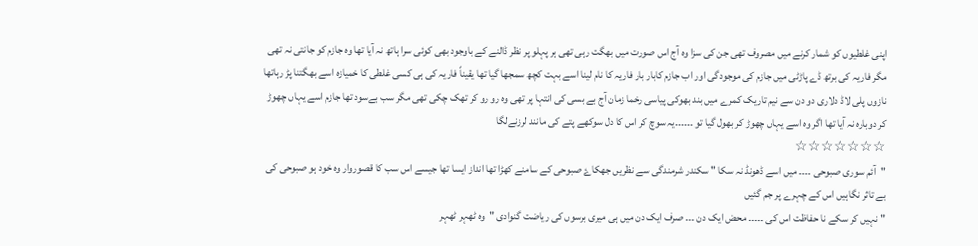اپنی غلطیوں کو شمار کرنے میں مصروف تھی جن کی سزا وہ آج اس صورت میں بھگت رہی تھی ہر پہلو پر نظر ڈالنے کے باوجود بھی کوئی سرا ہاتھ نہ آیا تھا وہ جازم کو جانتی نہ تھی مگر فاریہ کی برتھ ڈے پاڑٹی میں جازم کی موجودگی اور اب جازم کابار بار فاریہ کا نام لینا اسے بہت کچھ سمجھا گیا تھا یقیناً فاریہ کی ہی کسی غلطی کا خمیازہ اسے بھگتنا پڑ رہاتھا نازوں پلی لاڈ دلاری دو دن سے نیم تاریک کمرے میں بند بھوکی پیاسی رخما زمان آج بے بسی کی انتہا پر تھی وہ رو رو کر تھک چکی تھی مگر سب بےسود تھا جازم اسے یہاں چھوڑ کر دوبارہ نہ آیا تھا اگر وہ اسے یہاں چھوڑ کر بھول گیا تو ۔۔۔۔۔۔یہ سوچ کر اس کا دل سوکھے پتے کی مانند لرزنےلگا
☆☆☆☆☆☆☆
"آئم سوری صبوحی ۔۔۔۔ میں اسے ڈھونڈ نہ سکا " سکندر شرمندگی سے نظریں جھکاۓ صبوحی کے سامنے کھڑا تھا انداز ایسا تھا جیسے اس سب کا قصوروار وہ خود ہو صبوحی کی بے تاثر نگاہیں اس کے چہرے پر جم گئیں
"نہیں کر سکے نا حفاظت اس کی ۔۔۔۔۔ محض ایک دن ۔۔۔ صرف ایک دن میں ہی میری برسوں کی ریاضت گنوادی "وہ ٹھہر ٹھہر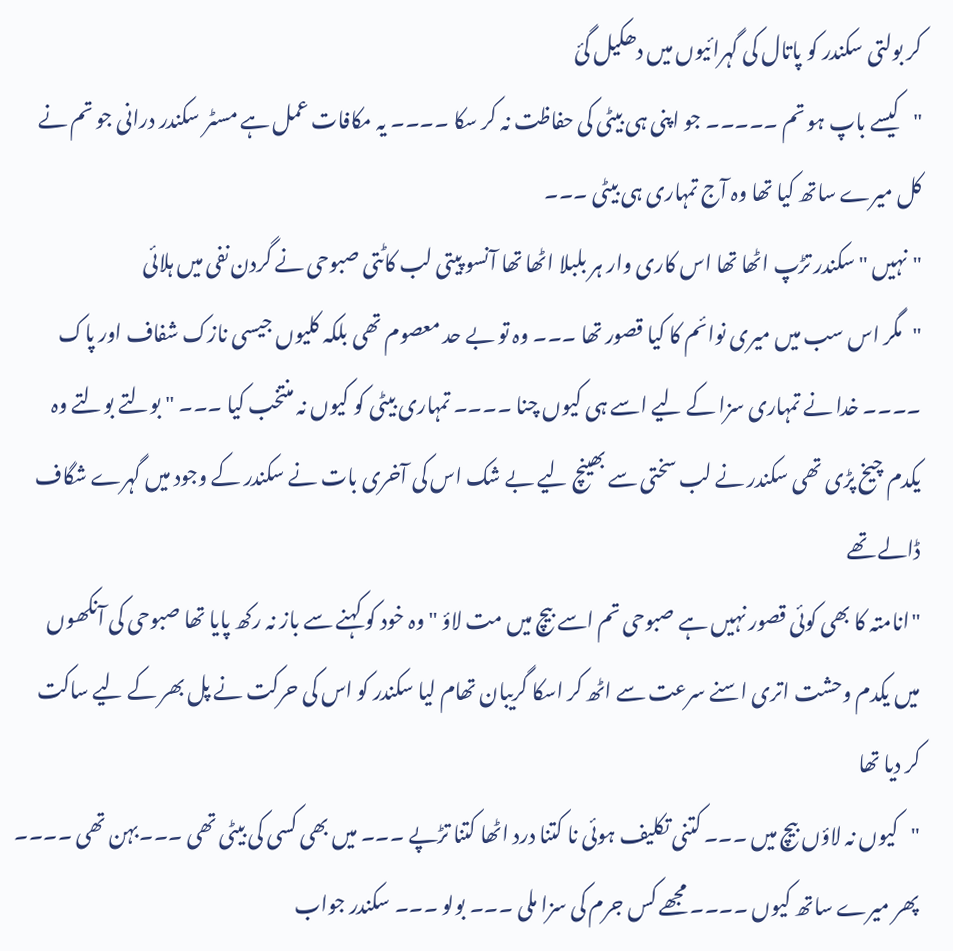کر بولتی سکندر کو پاتال کی گہرائیوں میں دھکیل گئ
"کیسے باپ ہو تم ۔۔۔۔۔ جو اپنی ہی بیٹی کی حفاظت نہ کر سکا ۔۔۔۔ یہ مکافات عمل ہے مسٹر سکندر درانی جو تم نے کل میرے ساتھ کیا تھا وہ آج تمہاری ہی بیٹی ۔۔۔
"نہیں " سکندر تڑپ اٹھا تھا اس کاری وار ہر بلبلا اٹھا تھا آنسو پیتی لب کاٹتی صبوحی نے گردن نفی میں ہلائی
"مگر اس سب میں میری نوائم کا کیا قصور تھا ۔۔۔ وہ تو بے حد معصوم تھی بلکہ کلیوں جیسی نازک شفاف اور پاک ۔۔۔۔ خدا نے تمہاری سزا کے لیے اسے ہی کیوں چنا ۔۔۔۔ تمہاری بیٹی کو کیوں نہ منتخب کیا ۔۔۔ "بولتے بولتے وہ یکدم چیخ پڑی تھی سکندر نے لب سختی سے بھینچ لیے بے شک اس کی آخری بات نے سکندر کے وجود میں گہرے شگاف ڈالے تھے
"انامتہ کا بھی کوئی قصور نہیں ہے صبوحی تم اسے بیچ میں مت لاؤ "وہ خود کو کہنے سے باز نہ رکھ پایا تھا صبوحی کی آنکھوں میں یکدم وحشت اتری اسنے سرعت سے اٹھ کر اسکا گریبان تھام لیا سکندر کو اس کی حرکت نے پل بھر کے لیے ساکت کر دیا تھا
"کیوں نہ لاؤں بیچ میں ۔۔۔ کتنی تکلیف ہوئی نا کتنا درد اٹھا کتنا تڑپے ۔۔۔ میں بھی کسی کی بیٹی تھی ۔۔۔بہن تھی ۔۔۔۔ پھر میرے ساتھ کیوں ۔۔۔۔ مجھے کس جرم کی سزا ملی ۔۔۔ بولو ۔۔۔ سکندر جواب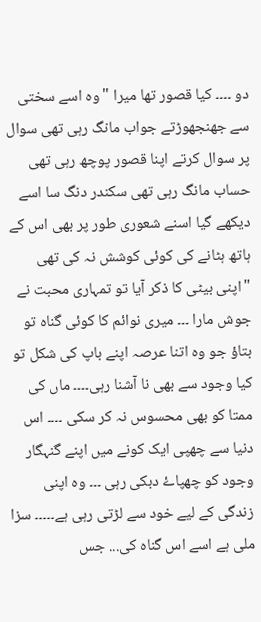دو ۔۔۔۔ کیا قصور تھا میرا "وہ اسے سختی سے جھنجھوڑتے جواب مانگ رہی تھی سوال پر سوال کرتے اپنا قصور پوچھ رہی تھی حساب مانگ رہی تھی سکندر دنگ سا اسے دیکھے گیا اسنے شعوری طور پر بھی اس کے ہاتھ ہٹانے کی کوئی کوشش نہ کی تھی
"اپنی بیٹی کا ذکر آیا تو تمہاری محبت نے جوش مارا ۔۔۔ میری نوائم کا کوئی گناہ تو بتاؤ جو وہ اتنا عرصہ اپنے باپ کی شکل تو کیا وجود سے بھی نا آشنا رہی۔۔۔۔ ماں کی ممتا کو بھی محسوس نہ کر سکی ۔۔۔۔ اس دنیا سے چھپی ایک کونے میں اپنے گنہگار وجود کو چھپاۓ دبکی رہی ۔۔۔ وہ اپنی زندگی کے لیے خود سے لڑتی رہی ہے۔۔۔۔۔ سزا ملی ہے اسے اس گناہ کی... جس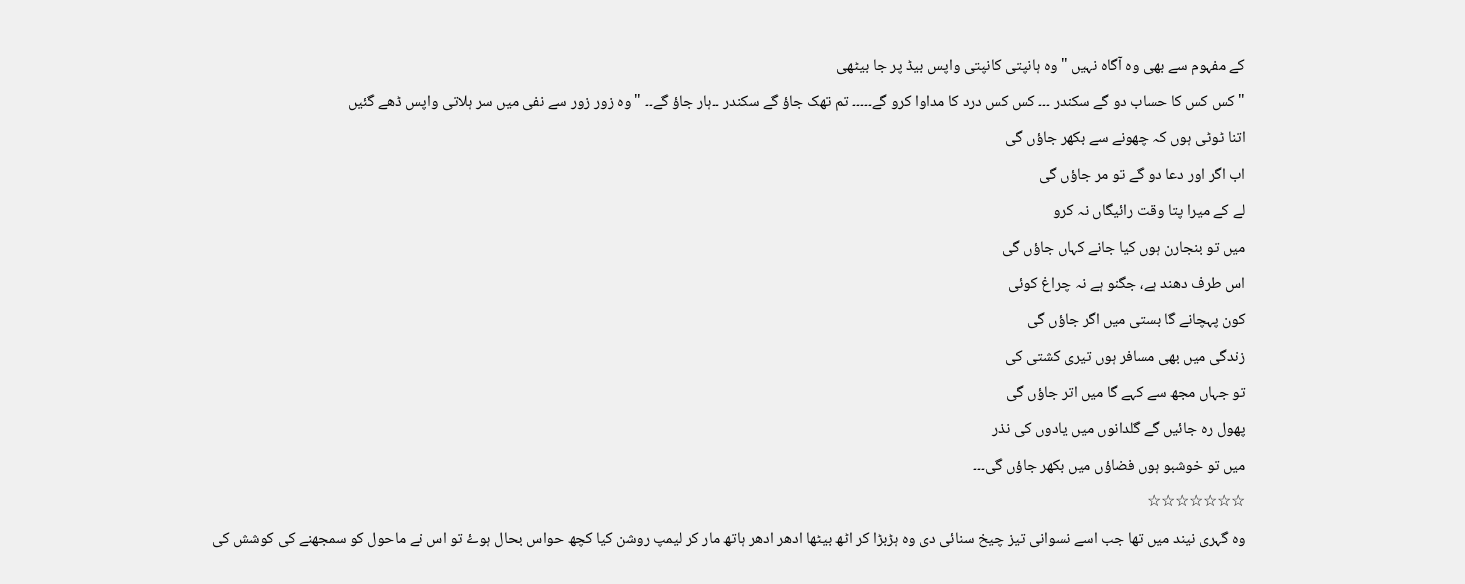کے مفہوم سے بھی وہ آگاہ نہیں "وہ ہانپتی کانپتی واپس بیڈ پر جا بیٹھی
" کس کس کا حساب دو گے سکندر ۔۔۔ کس کس درد کا مداوا کرو گے۔۔۔۔۔ تم تھک جاؤ گے سکندر ۔۔ہار جاؤ گے۔۔ "وہ زور زور سے نفی میں سر ہلاتی واپس ڈھے گئیں
اتنا ٹوٹی ہوں کہ چھونے سے بکھر جاؤں گی
اب اگر اور دعا دو گے تو مر جاؤں گی
لے کے میرا پتا وقت رائیگاں نہ کرو
میں تو بنجارن ہوں کیا جانے کہاں جاؤں گی
اس طرف دھند ہے، جگنو ہے نہ چراغ کوئی
کون پہچانے گا بستی میں اگر جاؤں گی
زندگی میں بھی مسافر ہوں تیری کشتی کی
تو جہاں مجھ سے کہے گا میں اتر جاؤں گی
پھول رہ جائیں گے گلدانوں میں یادوں کی نذر
میں تو خوشبو ہوں فضاؤں میں بکھر جاؤں گی۔۔۔
☆☆☆☆☆☆☆
وہ گہری نیند میں تھا جب اسے نسوانی تیز چیخ سنائی دی وہ ہڑبڑا کر اٹھ بیٹھا ادھر ادھر ہاتھ مار کر لیمپ روشن کیا کچھ حواس بحال ہوۓ تو اس نے ماحول کو سمجھنے کی کوشش کی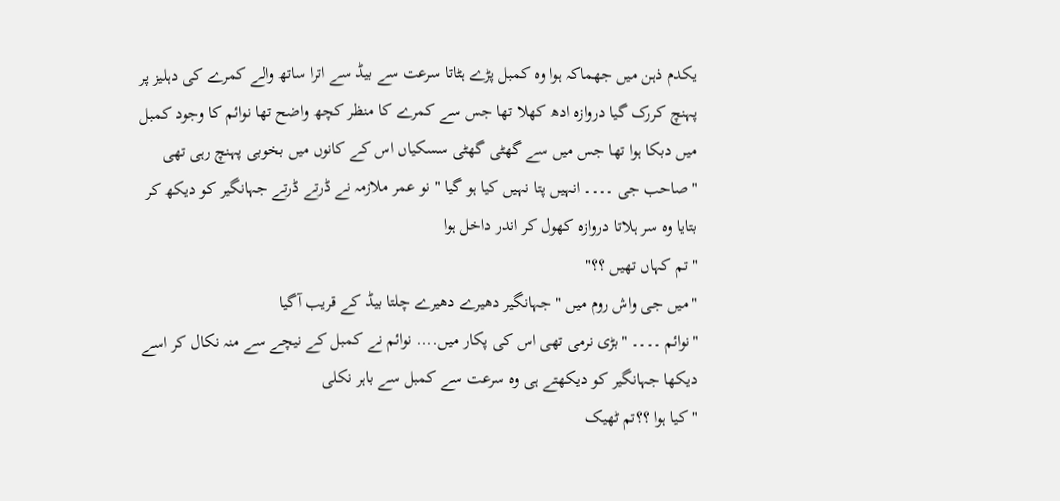یکدم ذہن میں جھماکہ ہوا وہ کمبل پڑے ہٹاتا سرعت سے بیڈ سے اترا ساتھ والے کمرے کی دہلیز پر پہنچ کررک گیا دروازہ ادھ کھلا تھا جس سے کمرے کا منظر کچھ واضح تھا نوائم کا وجود کمبل میں دبکا ہوا تھا جس میں سے گھٹی گھٹی سسکیاں اس کے کانوں میں بخوبی پہنچ رہی تھی
"صاحب جی ۔۔۔۔ انہیں پتا نہیں کیا ہو گیا " نو عمر ملازمہ نے ڈرتے ڈرتے جہانگیر کو دیکھ کر بتایا وہ سر ہلاتا دروازہ کھول کر اندر داخل ہوا
"تم کہاں تھیں ؟؟"
"میں جی واش روم میں " جہانگیر دھیرے دھیرے چلتا بیڈ کے قریب آگیا
"نوائم ۔۔۔۔ "بڑی نرمی تھی اس کی پکار میں.... نوائم نے کمبل کے نیچے سے منہ نکال کر اسے دیکھا جہانگیر کو دیکھتے ہی وہ سرعت سے کمبل سے باہر نکلی
"کیا ہوا ؟؟تم ٹھیک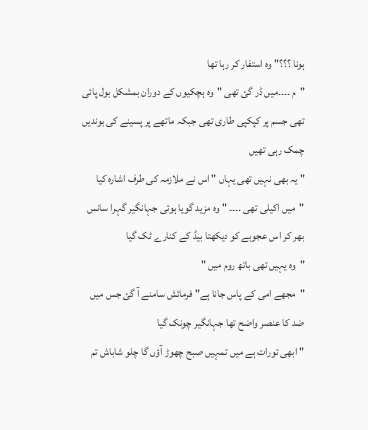ہونا ؟؟؟" وہ استفار کر رہا تھا
"م ۔۔۔۔میں ڈر گئ تھی "وہ ہچکیوں کے دوران بمشکل بول پائی تھی جسم پر کپکپی طاری تھی جبکہ ماتھے پر پسینے کی بوندیں چمک رہی تھیں
" یہ بھی نہیں تھی یہاں " اس نے ملازمہ کی طرف اشارہ کیا
"میں اکیلی تھی ۔۔۔۔ " وہ مزید گویا ہوئی جہانگیر گہرا سانس بھر کر اس عجوبے کو دیکھتا بیڈ کے کنارے ٹک گیا
"وہ یہیں تھی باتھ روم میں "
"مجھے امی کے پاس جانا ہے" فرمائش سامنے آ گئ جس میں ضد کا عنصر واضح تھا جہانگیر چونک گیا
" ابھی تورات ہے میں تمہیں صبح چھوڑ آؤں گا چلو شاباش تم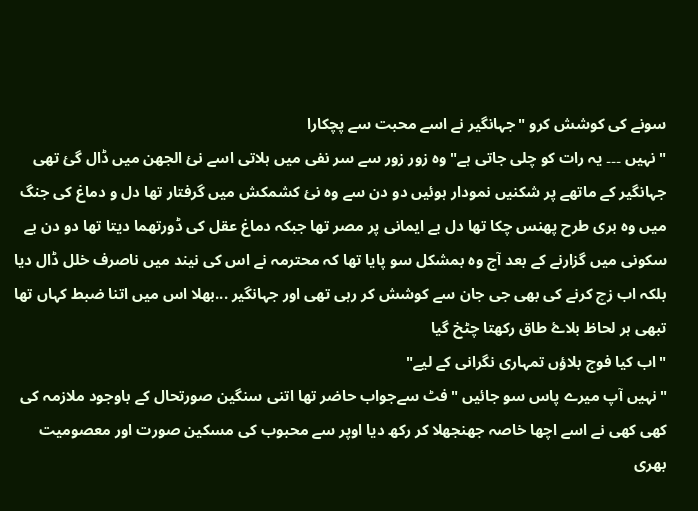سونے کی کوشش کرو "جہانگیر نے اسے محبت سے پچکارا
" نہیں ۔۔۔ یہ رات کو چلی جاتی ہے" وہ زور زور سے سر نفی میں ہلاتی اسے نئ الجھن میں ڈال گئ تھی جہانگیر کے ماتھے پر شکنیں نمودار ہوئیں دو دن سے وہ نئ کشمکش میں گرفتار تھا دل و دماغ کی جنگ میں وہ بری طرح پھنس چکا تھا دل بے ایمانی پر مصر تھا جبکہ دماغ عقل کی ڈورتھما دیتا تھا دو دن بے سکونی میں گزارنے کے بعد آج وہ بمشکل سو پایا تھا کہ محترمہ نے اس کی نیند میں ناصرف خلل ڈال دیا بلکہ اب زچ کرنے کی بھی جی جان سے کوشش کر رہی تھی اور جہانگیر ...بھلا اس میں اتنا ضبط کہاں تھا تبھی ہر لحاظ بلاۓ طاق رکھتا چٹخ گیا
"اب کیا فوج بلاؤں تمہاری نگرانی کے لیے"
"نہیں آپ میرے پاس سو جائیں "فٹ سےجواب حاضر تھا اتنی سنگین صورتحال کے باوجود ملازمہ کی کھی کھی نے اسے اچھا خاصہ جھنجھلا کر رکھ دیا اوپر سے محبوب کی مسکین صورت اور معصومیت بھری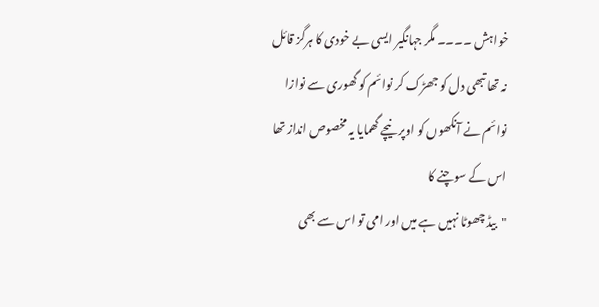خواہش ۔۔۔۔ مگر جہانگیر ایسی بے خودی کا ہرگز قائل نہ تھا تبھی دل کو جھڑک کر نوائم کو گھوری سے نوازا نوائم نے آنکھوں کو اوپر نیچے گھمایا یہ مخصوص انداز تھا اس کے سوچنے کا
"بیڈ چھوٹا نہیں ہے میں اور امی تو اس سے بھی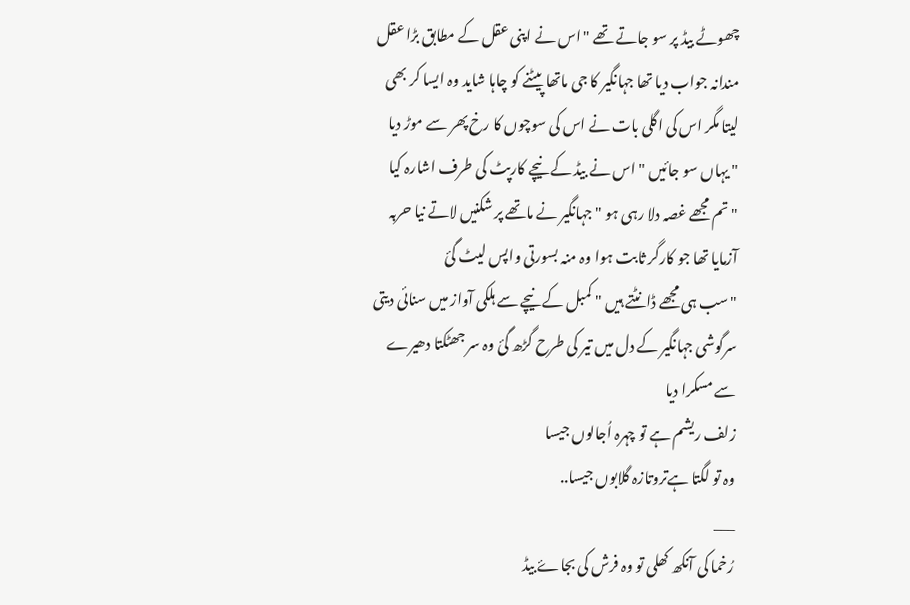چھوٹے بیڈ پر سو جاتے تھے "اس نے اپنی عقل کے مطابق بڑا عقل مندانہ جواب دیا تھا جہانگیر کا جی ماتھا پیٹنے کو چاہا شاید وہ ایسا کر بھی لیتا مگر اس کی اگلی بات نے اس کی سوچوں کا رخ پھر سے موڑ دیا
" یہاں سو جائیں " اس نے بیڈ کے نیچے کارپٹ کی طرف اشارہ کیا
"تم مجھے غصہ دلا رہی ہو "جہانگیر نے ماتھے پر شکنیں لاتے نیا حربہ آزمایا تھا جو کارگر ثابت ہوا وہ منہ بسورتی واپس لیٹ گئ
"سب ہی مجھے ڈانٹتے ہیں " کمبل کے نیچے سے ہلکی آواز میں سنائی دیتی سرگوشی جہانگیر کے دل میں تیر کی طرح گڑھ گئ وہ سر جھٹکتا دھیرے سے مسکرا دیا
زلف ریشم ہے تو چہرہ اُجالوں جیسا
وہ تو لگتا ہےتروتازہ گلابوں جیسا..
___
رُخما کی آنکھ کھلی تو وہ فرش کی بجاۓ بیڈ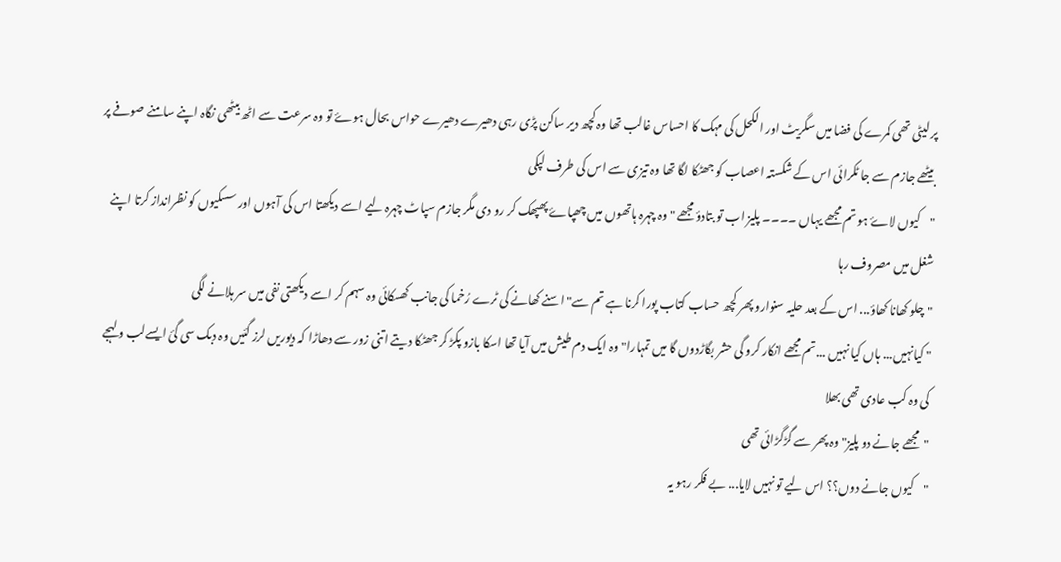پر لیٹی تھی کمرے کی فضا میں سگریٹ اور الکحل کی مہک کا احساس غالب تھا وہ کچھ دیر ساکن پڑی رہی دھیرے دھیرے حواس بحال ہوۓ تو وہ سرعت سے اٹھ بیٹھی نگاہ اپنے سامنے صوفے پر بیٹھے جازم سے جا ٹکرائی اس کے شکستہ اعصاب کو جھٹکا لگا تھا وہ تیزی سے اس کی طرف لپکی
"کیوں لاۓ ہو تم مجھے یہاں ۔۔۔۔ پلیز اب تو بتادؤ مجھے " وہ چہرہ ہاتھوں میں چھپاۓ پھپھک کر رو دی مگر جازم سپاٹ چہرہ لیے اسے دیکھتا اس کی آہوں اور سسکیوں کو نظرانداز کرتا اپنے شغل میں مصروف رہا
"چلو کھانا کھاؤ... اس کے بعد حلیہ سنوارو پھر کچھ حساب کتاب پورا کرنا ہے تم سے" اسنے کھانے کی ٹرے رُخما کی جانب کھسکائی وہ سہم کر اسے دیکھتی نفی میں سر ہلانے لگی
" کیانہیں... ہاں کیا نہیں ...تم مجھے انکار کرو گی حشر بگاڑدوں گا میں تمہارا" وہ ایک دم طیش میں آیا تھا اسکا بازو پکڑ کر جھٹکا دیتے اتنی زور سے دھاڑا کہ دیوریں لرز گئیں وہ دبک سی گئ ایسےلب و لہجے کی وہ کب عادی تھی بھلا
"مجھے جانے دو پلیز" وہ پھر سے گڑگڑائی تھی
"کیوں جانے دوں؟؟ اس لیے تو نہیں لایا... بے فکر رہو یہ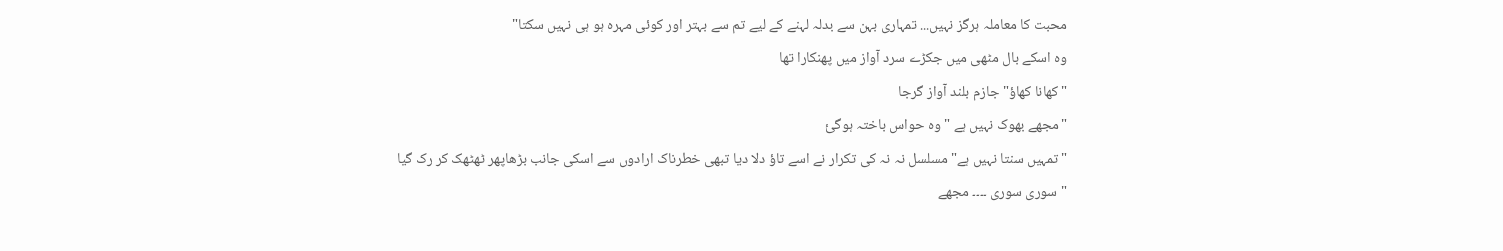محبت کا معاملہ ہرگز نہیں... تمہاری بہن سے بدلہ لہنے کے لیے تم سے بہتر اور کوئی مہرہ ہو ہی نہیں سکتا"
وہ اسکے بال مٹھی میں جکڑے سرد آواز میں پھنکارا تھا
"کھانا کھاؤ" جازم بلند آواز گرجا
"مجھے بھوک نہیں ہے " وہ حواس باختہ ہوگئ
"تمہیں سنتا نہیں ہے" مسلسل نہ نہ کی تکرار نے اسے تاؤ دلا دیا تبھی خطرناک ارادوں سے اسکی جانب بڑھاپھر ٹھٹھک کر رک گیا
" سوری سوری ۔۔۔۔ مجھے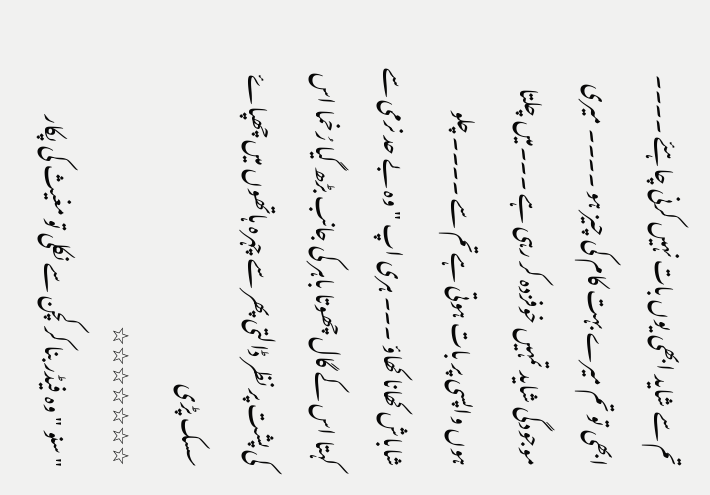تم سے شاید ابھی یوں بات نہیں کرنی چاہئے ۔۔۔۔ ابھی تو تم میرے بہت کام کی چیز ہو ۔۔۔۔ میری موجودگی شاید تمہیں خوفزدہ کر رہی ہے ۔۔۔میں چلتا ہوں واپسی پر بات ہوتی ہےتم سے ۔۔۔۔ چلو شاباش کھانا کھاؤ ۔۔۔ ہری اپ "وہ بے حد نرمی سے کہتا اس کے گال چھوتا باہر کی جانب بڑھ گیا رُخما اس کی پشت پر نظر ڈالتی پھر سے چہرہ ہاتھوں میں چھپاۓ سسک پڑی
☆☆☆☆☆☆☆
"سنو " وہ فیڈر بنا کر کچن سے نکلی تو مغیث کی پکار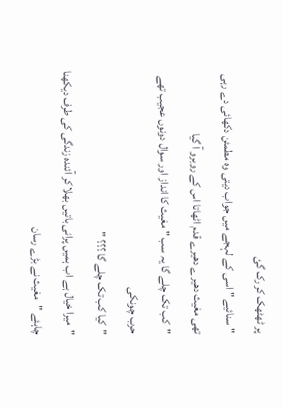پر ٹھٹھک کر رک گئ
" سنائیے " اسی کے لہجے میں جواب دیتی وہ مطمئن دکھائی دے رہی تھی مغیث دھیرے دھیرے قدم اٹھاتا اس کے روبرو آ گیا
"کب تک چلے گا یہ سب " مغیث کا انداز اور سوال دونوں عجیب تھے حرب چونکی
"کیا کب تک چلے گا ؟؟؟ "
"میرا خیال ہے اب ہمیں پرانی باتیں بھلا کر آئندہ زندگی کی طرف دیکھنا چاہئے "مغیث نے بڑے رسان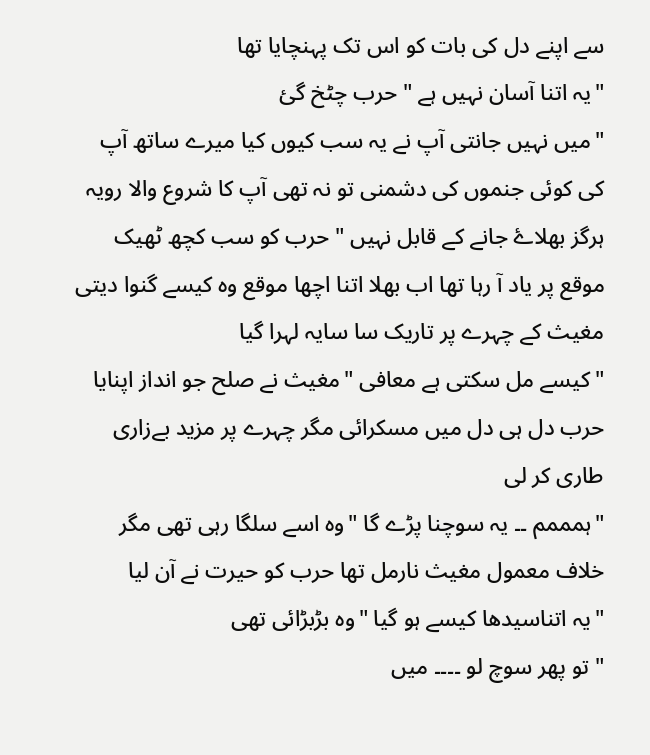سے اپنے دل کی بات کو اس تک پہنچایا تھا
"یہ اتنا آسان نہیں ہے " حرب چٹخ گئ
"میں نہیں جانتی آپ نے یہ سب کیوں کیا میرے ساتھ آپ کی کوئی جنموں کی دشمنی تو نہ تھی آپ کا شروع والا رویہ ہرگز بھلاۓ جانے کے قابل نہیں " حرب کو سب کچھ ٹھیک موقع پر یاد آ رہا تھا اب بھلا اتنا اچھا موقع وہ کیسے گنوا دیتی مغیث کے چہرے پر تاریک سا سایہ لہرا گیا
"کیسے مل سکتی ہے معافی "مغیث نے صلح جو انداز اپنایا حرب دل ہی دل میں مسکرائی مگر چہرے پر مزید بےزاری طاری کر لی
"ہمممم ۔۔ یہ سوچنا پڑے گا "وہ اسے سلگا رہی تھی مگر خلاف معمول مغیث نارمل تھا حرب کو حیرت نے آن لیا
"یہ اتناسیدھا کیسے ہو گیا "وہ بڑبڑائی تھی
" تو پھر سوچ لو ۔۔۔۔ میں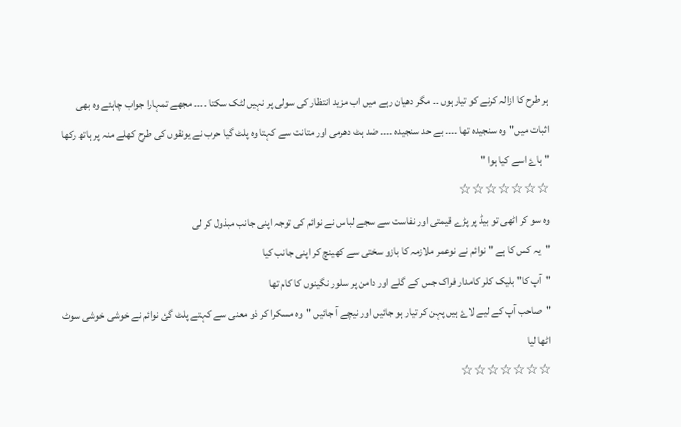ہر طرح کا ازالہ کرنے کو تیارہوں ۔۔ مگر دھیان رہے میں اب مزید انتظار کی سولی پر نہیں لٹک سکتا ۔۔۔۔ مجھے تمہارا جواب چاہئے وہ بھی اثبات میں"وہ سنجیدہ تھا ۔۔۔۔ بے حد سنجیدہ ۔۔۔۔ ضد ہٹ دھرمی اور متانت سے کہتا وہ پلٹ گیا حرب نے یونقوں کی طرح کھلے منہ پر ہاتھ رکھا
" ہاۓ اسے کیا ہوا "
☆☆☆☆☆☆☆
وہ سو کر اٹھی تو بیڈ پر پڑے قیمتی اور نفاست سے سجے لباس نے نوائم کی توجہ اپنی جانب مبذول کر لی
"یہ کس کا ہے " نوائم نے نوعمر ملازمہ کا بازو سختی سے کھینچ کر اپنی جانب کیا
"آپ کا" بلیک کلر کامدار فراک جس کے گلے اور دامن پر سلور نگینوں کا کام تھا
"صاحب آپ کے لیے لاۓ ہیں پہن کر تیار ہو جائیں اور نیچے آ جائیں "وہ مسکرا کر ذو معنی سے کہتے پلٹ گئ نوائم نے خوشی خوشی سوٹ اٹھا لیا
☆☆☆☆☆☆☆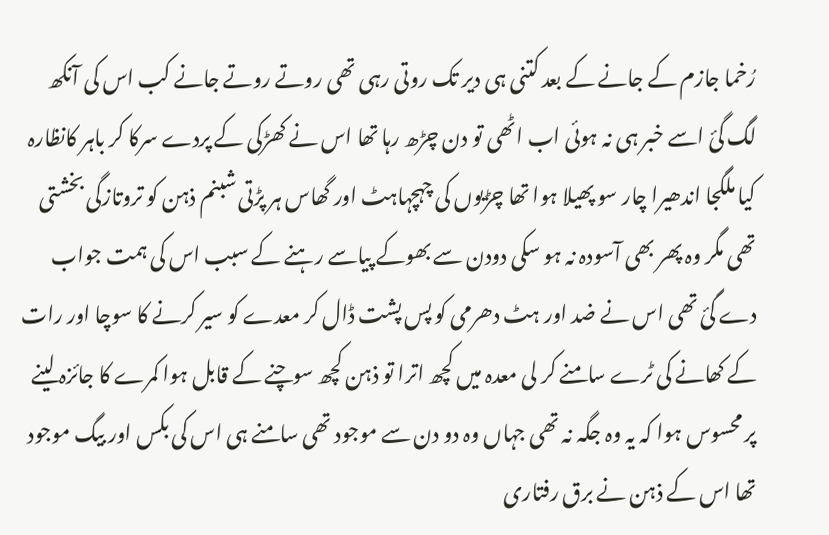رُخما جازم کے جانے کے بعد کتنی ہی دیر تک روتی رہی تھی روتے روتے جانے کب اس کی آنکھ لگ گئ اسے خبر ہی نہ ہوئی اب اٹھی تو دن چڑھ رہا تھا اس نے کھڑکی کے پردے سرکا کر باہر کانظارہ کیا ملگجا اندھیرا چار سو پھیلا ہوا تھا چڑیوں کی چہچہاہٹ اور گھاس ہر پڑتی شبنم ذہن کو تروتازگی بخشتی تھی مگر وہ پھر بھی آسودہ نہ ہو سکی دودن سے بھوکے پیاسے رہنے کے سبب اس کی ہمت جواب دے گئ تھی اس نے ضد اور ہٹ دھرمی کو پس پشت ڈال کر معدے کو سیر کرنے کا سوچا اور رات کے کھانے کی ٹرے سامنے کر لی معدہ میں کچھ اترا تو ذہن کچھ سوچنے کے قابل ہوا کمرے کا جائزہ لینے پر محسوس ہوا کہ یہ وہ جگہ نہ تھی جہاں وہ دو دن سے موجود تھی سامنے ہی اس کی بکس اور بیگ موجود تھا اس کے ذہن نے برق رفتاری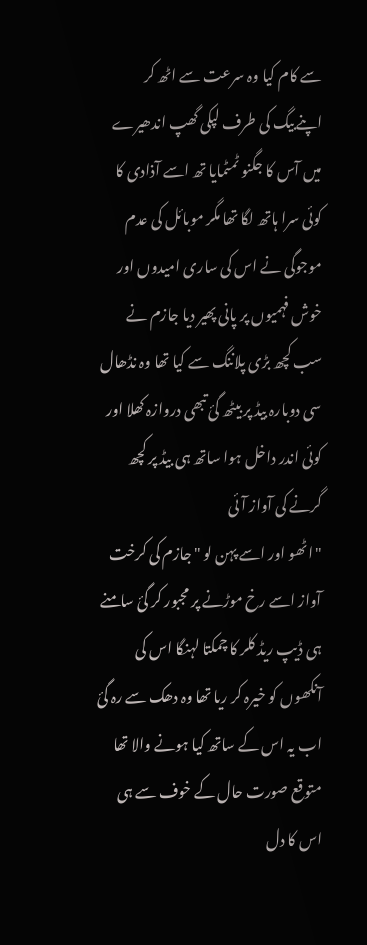سے کام کیا وہ سرعت سے اٹھ کر اپنےبیگ کی طرف لپکی گھپ اندھیرے میں آس کا جگنو ٹمٹمایا تھ اسے آذادی کا کوئی سرا ہاتھ لگا تھا مگر موبائل کی عدم موجوگی نے اس کی ساری امیدوں اور خوش فہمیوں پر پانی پھیر دیا جازم نے سب کچھ بڑی پلاننگ سے کیا تھا وہ نڈھال سی دوبارہ بیڈ پر بیٹھ گئ تبھی دروازہ کھلا اور کوئی اندر داخل ہوا ساتھ ہی بیڈ پر کچھ گرنے کی آواز آئی
"اٹھو اور اسے پہن لو "جازم کی کرخت آواز اسے رخ موڑنے پر مجبور کر گئ سامنے ہی ڈیپ ریڈ کلر کا چمکتا لہنگا اس کی آنکھوں کو خیرہ کر ریا تھا وہ دھک سے رہ گئ اب یہ اس کے ساتھ کیا ہونے والا تھا متوقع صورت حال کے خوف سے ہی اس کا دل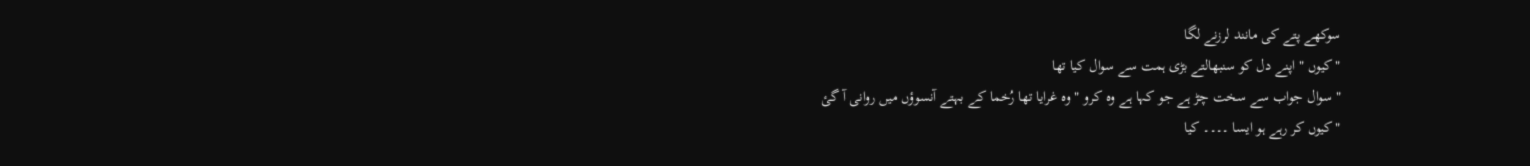سوکھے پتے کی مانند لرزنے لگا
"کیوں " اپنے دل کو سنبھالتے بڑی ہمت سے سوال کیا تھا
" سوال جواب سے سخت چڑ ہے جو کہا ہے وہ کرو "وہ غرایا تھا رُخما کے بہتے آنسوؤں میں روانی آ گئ
"کیوں کر رہے ہو ایسا ۔۔۔۔ کیا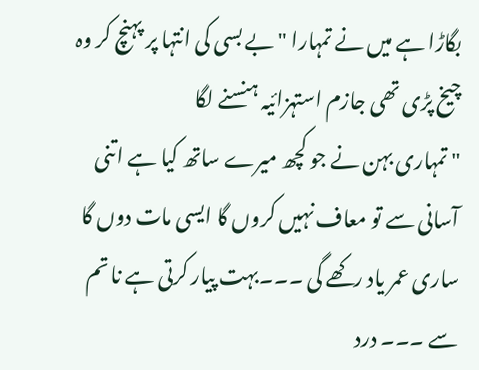بگاڑا ہے میں نے تمہارا " بے بسی کی انتہا پر پہنچ کر وہ چیخ پڑی تھی جازم استہزائیہ ہنسنے لگا
" تمہاری بہن نے جو کچھ میرے ساتھ کیا ہے اتنی آسانی سے تو معاف نہیں کروں گا ایسی مات دوں گا ساری عمر یاد رکھے گی ۔۔۔بہت پیار کرتی ہے نا تم سے ۔۔۔ درد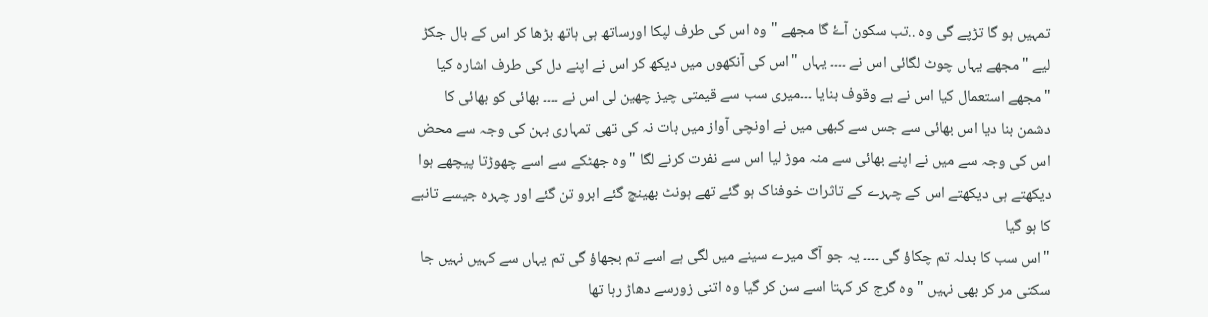تمہیں ہو گا تڑپے گی وہ ..تب سکون آۓ گا مجھے " وہ اس کی طرف لپکا اورساتھ ہی ہاتھ بڑھا کر اس کے بال جکڑ لیے "مجھے یہاں چوٹ لگائی اس نے ۔۔۔۔ یہاں "اس کی آنکھوں میں دیکھ کر اس نے اپنے دل کی طرف اشارہ کیا
"مجھے استعمال کیا اس نے بے وقوف بنایا ۔۔۔میری سب سے قیمتی چیز چھین لی اس نے ۔۔۔۔ بھائی کو بھائی کا دشمن بنا دیا اس بھائی سے جس سے کبھی میں نے اونچی آواز میں بات نہ کی تھی تمہاری بہن کی وجہ سے محض اس کی وجہ سے میں نے اپنے بھائی سے منہ موڑ لیا اس سے نفرت کرنے لگا "وہ جھٹکے سے اسے چھوڑتا پیچھے ہوا دیکھتے ہی دیکھتے اس کے چہرے کے تاثرات خوفناک ہو گئے تھے ہونٹ بھینچ گئے ابرو تن گئے اور چہرہ جیسے تانبے کا ہو گیا
"اس سب کا بدلہ تم چکاؤ گی ۔۔۔۔ یہ جو آگ میرے سینے میں لگی ہے اسے تم بجھاؤ گی تم یہاں سے کہیں نہیں جا سکتی مر کر بھی نہیں " وہ گرج کر کہتا اسے سن کر گیا وہ اتنی زورسے دھاڑ رہا تھا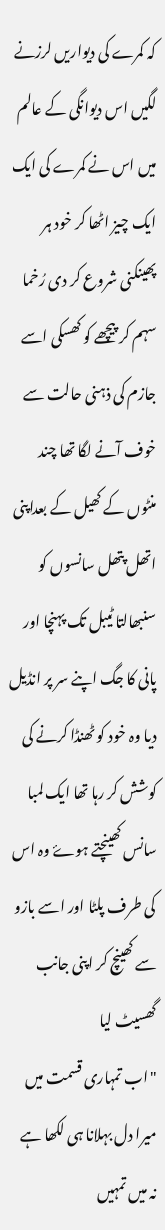کہ کمرے کی دیواریں لرزنے لگیں اس دیوانگی کے عالم میں اس نے کمرے کی ایک ایک چیز اٹھا کر خود ہر پھینکنی شروع کر دی رُخما سہم کر پیچھے کو کھسکی اسے جازم کی ذہنی حالت سے خوف آنے لگا تھا چند منٹوں کے کھیل کے بعداپنی اتھل پتھل سانسوں کو سنبھالتا ٹیبل تک پہنچا اور پانی کا جگ اپنے سر پر انڈیل دیا وہ خود کو ٹھنڈا کرنے کی کوشش کر رہا تھا ایک لمبا سانس کھینچتے ہوۓ وہ اس کی طرف پلٹا اور اسے بازو سے کھینچ کر اپنی جانب گھسیٹ لیا
"اب تمہاری قسمت میں میرا دل بہلانا ہی لکھا ہے نہ میں تمہیں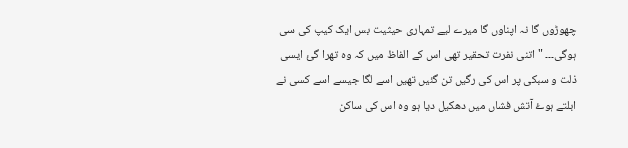چھوڑوں گا نہ اپناوں گا میرے لیے تمہاری حیثیت بس ایک کیپ کی سی ہوگی۔۔۔ " اتنی نفرت تحقیر تھی اس کے الفاظ میں کہ وہ تھرا گئ ایسی ذلت و سبکی پر اس کی رگیں تن گئیں تھیں اسے لگا جیسے اسے کسی نے ابلتے ہوۓ آتش فشاں میں دھکیل دیا ہو وہ اس کی ساکن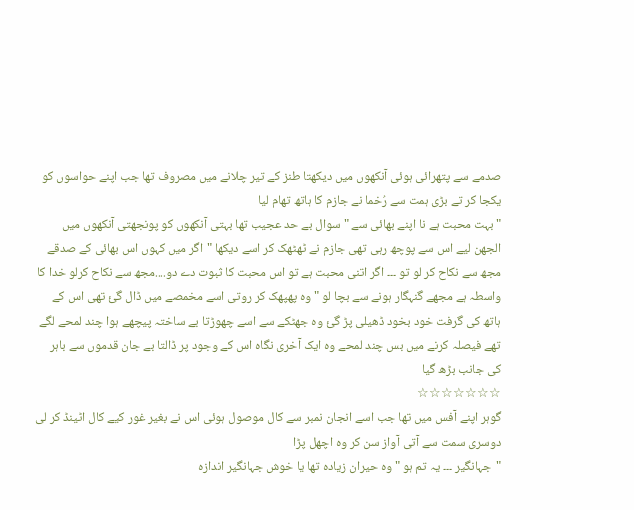صدمے سے پتھرائی ہوئی آنکھوں میں دیکھتا طنز کے تیر چلانے میں مصروف تھا جب اپنے حواسوں کو یکجا کر تے بڑی ہمت سے رُخما نے جازم کا ہاتھ تھام لیا
" بہت محبت ہے نا اپنے بھائی سے " سوال بے حد عجیب تھا بہتی آنکھوں کو پونجھتی آنکھوں میں الجھن لیے اس سے پوچھ رہی تھی جازم نے ٹھٹھک کر اسے دیکھا "اگر میں کہوں اس بھائی کے صدقے مجھ سے نکاح کر لو تو ۔۔۔ اگر اتنی محبت ہے تو اس محبت کا ثبوت دے دو....مجھ سے نکاح کرلو خدا کا واسطہ ہے مجھے گنہگار ہونے سے بچا لو " وہ پھپھک کر روتی اسے مخمصے میں ڈال گئ تھی اس کے ہاتھ کی گرفت خود بخود ڈھیلی پڑ گئ وہ جھٹکے سے اسے چھوڑتا بے ساختہ پیچھے ہوا چند لمحے لگے تھے فیصلہ کرنے میں بس چند لمحے وہ ایک آخری نگاہ اس کے وجود پر ڈالتا بے جان قدموں سے باہر کی جانب بڑھ گیا
☆☆☆☆☆☆☆
گوہر اپنے آفس میں تھا جب اسے انجان نمبر سے کال موصول ہوئی اس نے بغیر غور کیے کال اٹینڈ کر لی دوسری سمت سے آتی آواز سن کر وہ اچھل پڑا
"جہانگیر ۔۔۔ یہ تم ہو " وہ حیران زیادہ تھا یا خوش جہانگیر اندازہ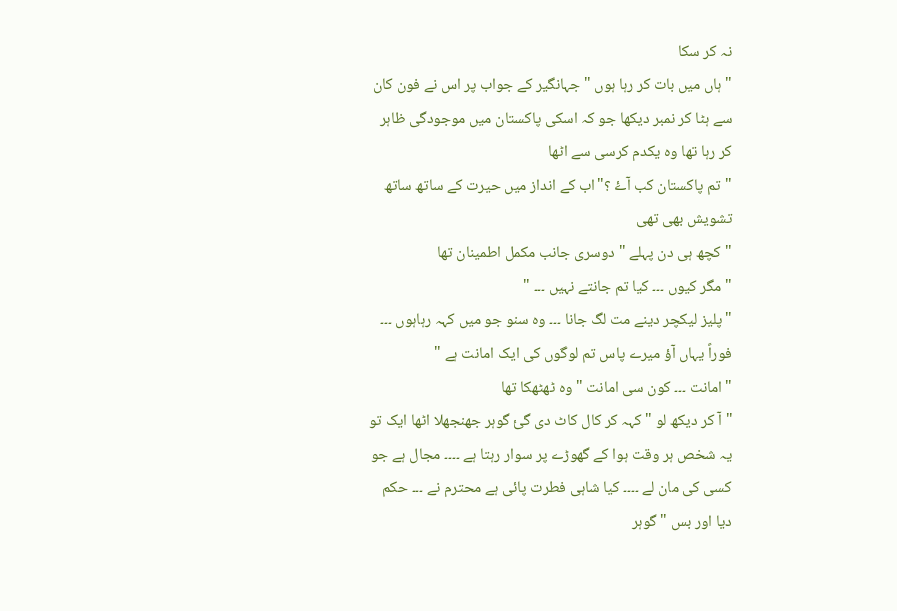نہ کر سکا
"ہاں میں بات کر رہا ہوں "جہانگیر کے جواب پر اس نے فون کان سے ہٹا کر نمبر دیکھا جو کہ اسکی پاکستان میں موجودگی ظاہر کر رہا تھا وہ یکدم کرسی سے اٹھا
"تم پاکستان کب آۓ ؟"اب کے انداز میں حیرت کے ساتھ ساتھ تشویش بھی تھی
"کچھ ہی دن پہلے " دوسری جانب مکمل اطمينان تھا
"مگر کیوں ۔۔۔ کیا تم جانتے نہیں ۔۔۔ "
"پلیز لیکچر دینے مت لگ جانا ۔۔۔ وہ سنو جو میں کہہ رہاہوں ۔۔۔ فوراً یہاں آؤ میرے پاس تم لوگوں کی ایک امانت ہے "
"امانت ۔۔۔ کون سی امانت "وہ ٹھٹھکا تھا
"آ کر دیکھ لو " کہہ کر کال کاٹ دی گئ گوہر جھنجھلا اٹھا ایک تو یہ شخص ہر وقت ہوا کے گھوڑے پر سوار رہتا ہے ۔۔۔۔ مجال ہے جو کسی کی مان لے ۔۔۔۔ کیا شاہی فطرت پائی ہے محترم نے ۔۔۔ حکم دیا اور بس "گوہر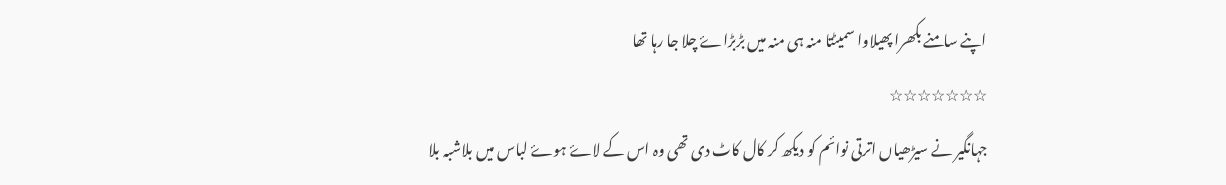اپنے سامنے بکھرا پھیلاوا سمیٹتا منہ ہی منہ میں بڑبڑاۓ چلا جا رہا تھا
☆☆☆☆☆☆☆
جہانگیر نے سیڑھیاں اترتی نوائم کو دیکھ کر کال کاٹ دی تھی وہ اس کے لاۓ ہوۓ لباس میں بلاشبہ بلا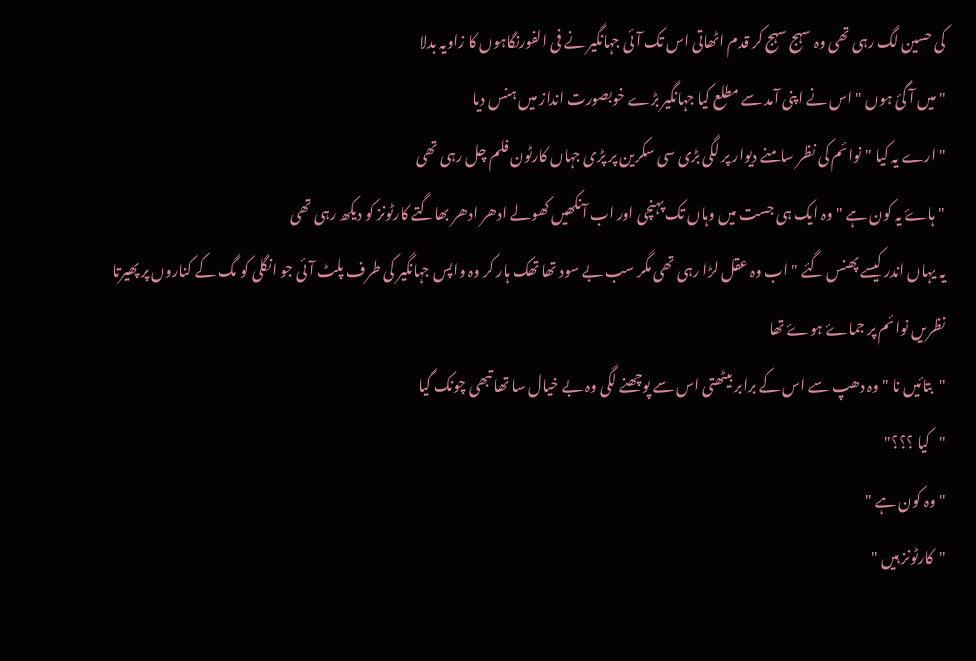کی حسین لگ رہی تھی وہ سہج سہج کر قدم اٹھاتی اس تک آئی جہانگیر نے فی الفورنگاہوں کا زاویہ بدلا
"میں آ گئ ہوں " اس نے اپنی آمد سے مطلع کیا جہانگیر بڑے خوبصورت انداز میں ہنس دیا
" ارے یہ کیا "نوائم کی نظر سامنے دیوار پر لگی بڑی سی سکرین پر پڑی جہاں کارٹون فلم چل رہی تھی
"ہاۓ یہ کون ہے " وہ ایک ہی جست میں وہاں تک پہنچی اور اب آنکھیں کھولے ادھر ادھر بھاگتے کارٹونز کو دیکھ رہی تھی
یہ یہاں اندر کیسے پھنس گئے " اب وہ عقل لڑا رہی تھی مگر سب بے سود تھا تھک ہار کر وہ واپس جہانگیر کی طرف پلٹ آئی جو انگلی کو مگ کے کناروں پر پھیرتا نظریں نوائم پر جماۓ ہوۓ تھا
"بتائیں نا "وہ دھپ سے اس کے برابر بیٹھتی اس سے پوچھنے لگی وہ بے خیال سا تھا تبھی چونک گیا
"کیا ؟؟؟"
"وہ کون ہے "
"کارٹونز ہیں "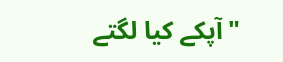"آپکے کیا لگتے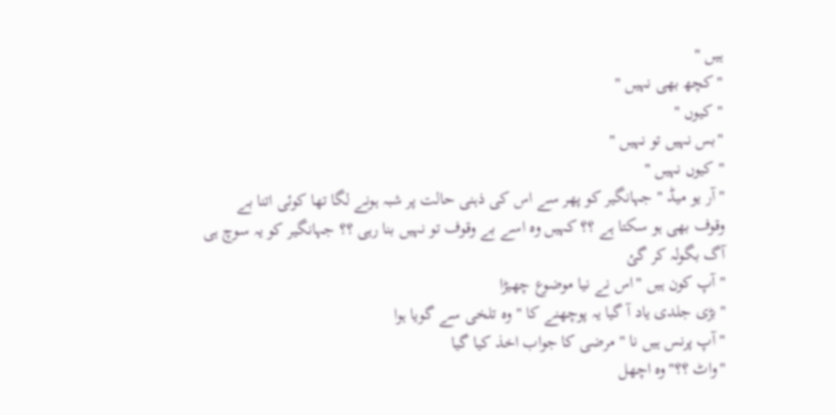ہیں "
"کچھ بھی نہیں "
"کیوں "
"بس نہیں تو نہیں "
"کیوں نہیں "
"آر یو میڈ " جہانگیر کو پھر سے اس کی ذہنی حالت پر شبہ ہونے لگا تھا کوئی اتنا بے وقوف بھی ہو سکتا ہے ؟؟ کہیں وہ اسے بے وقوف تو نہیں بنا رہی ؟؟ جہانگیر کو یہ سوچ ہی آگ بگولہ کر گئ
"آپ کون ہیں "اس نے نیا موضوع چھیڑا
"بڑی جلدی یاد آ گیا یہ پوچھنے کا " وہ تلخی سے گویا ہوا
"آپ پرنس ہیں نا " مرضی کا جواب اخذ کیا گیا
"واٹ ؟؟"وہ اچھل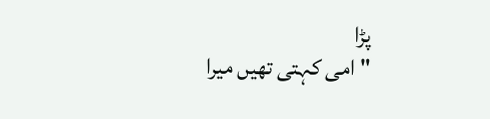پڑا
"امی کہتی تھیں میرا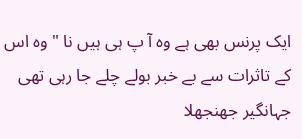ایک پرنس بھی ہے وہ آ پ ہی ہیں نا " وہ اس کے تاثرات سے بے خبر بولے چلے جا رہی تھی جہانگیر جھنجھلا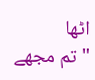اٹھا
"تم مجھے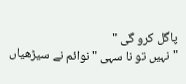پاگل کرو گی "
"نہیں تو نا سہی " نوائم نے سیڑھیاں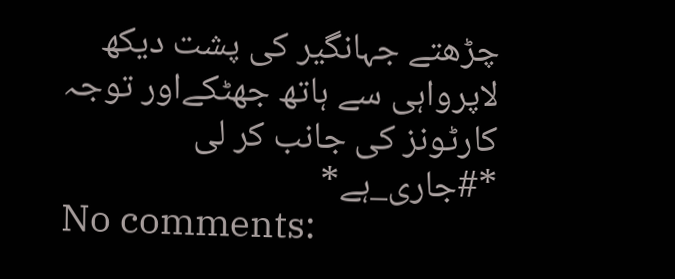چڑھتے جہانگیر کی پشت دیکھ لاپرواہی سے ہاتھ جھٹکےاور توجہ کارٹونز کی جانب کر لی
*#جاری_ہے*
No comments: